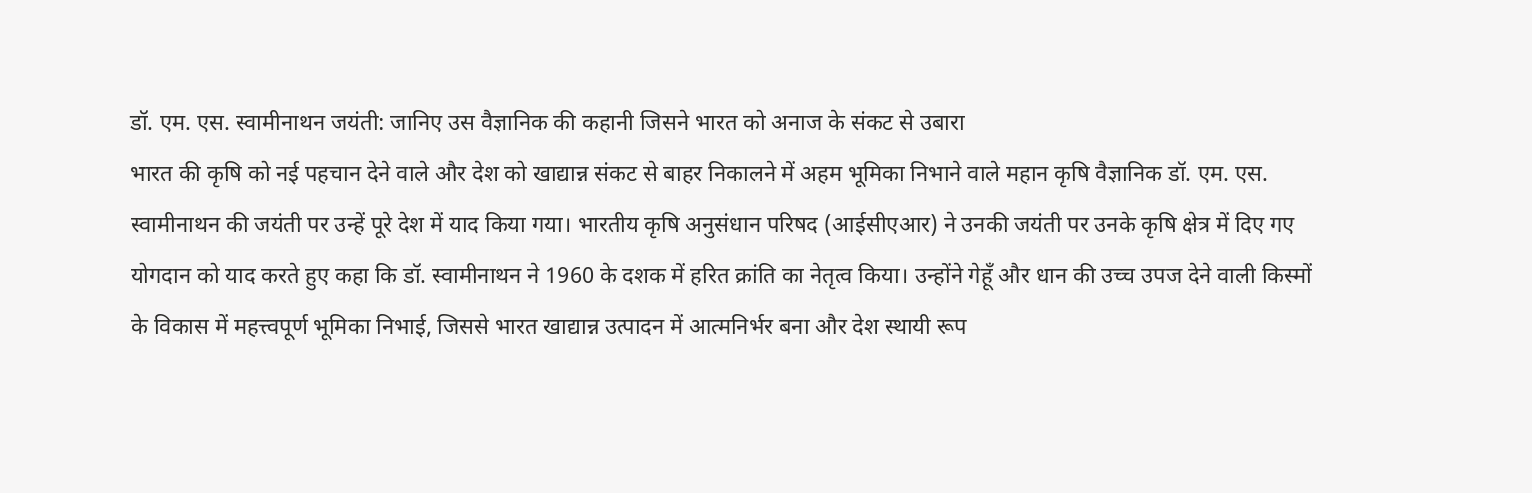डॉ. एम. एस. स्वामीनाथन जयंती: जानिए उस वैज्ञानिक की कहानी जिसने भारत को अनाज के संकट से उबारा
भारत की कृषि को नई पहचान देने वाले और देश को खाद्यान्न संकट से बाहर निकालने में अहम भूमिका निभाने वाले महान कृषि वैज्ञानिक डॉ. एम. एस. स्वामीनाथन की जयंती पर उन्हें पूरे देश में याद किया गया। भारतीय कृषि अनुसंधान परिषद (आईसीएआर) ने उनकी जयंती पर उनके कृषि क्षेत्र में दिए गए योगदान को याद करते हुए कहा कि डॉ. स्वामीनाथन ने 1960 के दशक में हरित क्रांति का नेतृत्व किया। उन्होंने गेहूँ और धान की उच्च उपज देने वाली किस्मों के विकास में महत्त्वपूर्ण भूमिका निभाई, जिससे भारत खाद्यान्न उत्पादन में आत्मनिर्भर बना और देश स्थायी रूप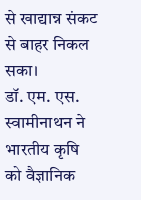से खाद्यान्न संकट से बाहर निकल सका।
डॉ. एम. एस. स्वामीनाथन ने भारतीय कृषि को वैज्ञानिक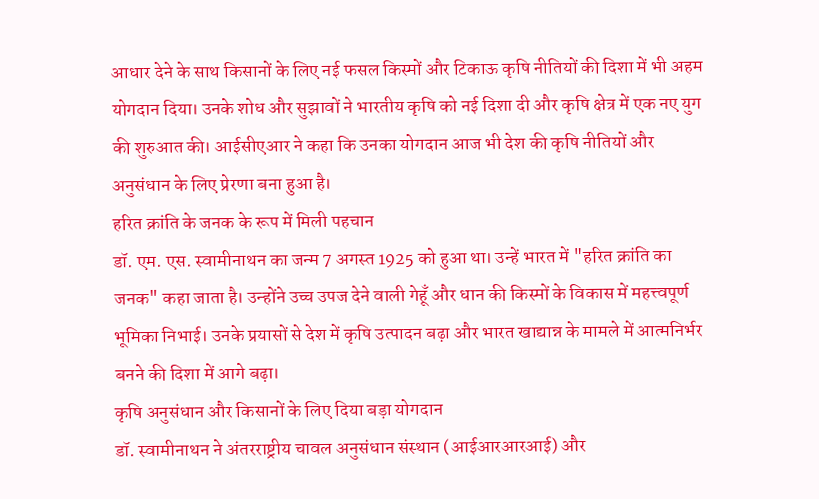आधार देने के साथ किसानों के लिए नई फसल किस्मों और टिकाऊ कृषि नीतियों की दिशा में भी अहम योगदान दिया। उनके शोध और सुझावों ने भारतीय कृषि को नई दिशा दी और कृषि क्षेत्र में एक नए युग की शुरुआत की। आईसीएआर ने कहा कि उनका योगदान आज भी देश की कृषि नीतियों और अनुसंधान के लिए प्रेरणा बना हुआ है।
हरित क्रांति के जनक के रूप में मिली पहचान
डॉ. एम. एस. स्वामीनाथन का जन्म 7 अगस्त 1925 को हुआ था। उन्हें भारत में "हरित क्रांति का जनक" कहा जाता है। उन्होंने उच्च उपज देने वाली गेहूँ और धान की किस्मों के विकास में महत्त्वपूर्ण भूमिका निभाई। उनके प्रयासों से देश में कृषि उत्पादन बढ़ा और भारत खाद्यान्न के मामले में आत्मनिर्भर बनने की दिशा में आगे बढ़ा।
कृषि अनुसंधान और किसानों के लिए दिया बड़ा योगदान
डॉ. स्वामीनाथन ने अंतरराष्ट्रीय चावल अनुसंधान संस्थान (आईआरआरआई) और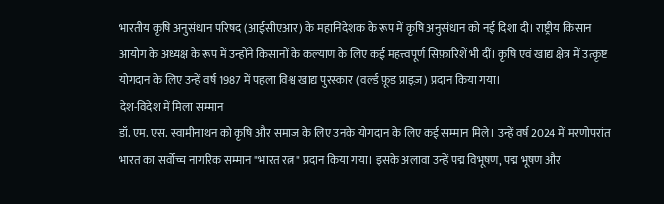भारतीय कृषि अनुसंधान परिषद (आईसीएआर) के महानिदेशक के रूप में कृषि अनुसंधान को नई दिशा दी। राष्ट्रीय किसान आयोग के अध्यक्ष के रूप में उन्होंने किसानों के कल्याण के लिए कई महत्त्वपूर्ण सिफ़ारिशें भी दीं। कृषि एवं खाद्य क्षेत्र में उत्कृष्ट योगदान के लिए उन्हें वर्ष 1987 में पहला विश्व खाद्य पुरस्कार (वर्ल्ड फ़ूड प्राइज़) प्रदान किया गया।
देश-विदेश में मिला सम्मान
डॉ. एम. एस. स्वामीनाथन को कृषि और समाज के लिए उनके योगदान के लिए कई सम्मान मिले। उन्हें वर्ष 2024 में मरणोपरांत भारत का सर्वोच्च नागरिक सम्मान "भारत रत्न" प्रदान किया गया। इसके अलावा उन्हें पद्म विभूषण, पद्म भूषण और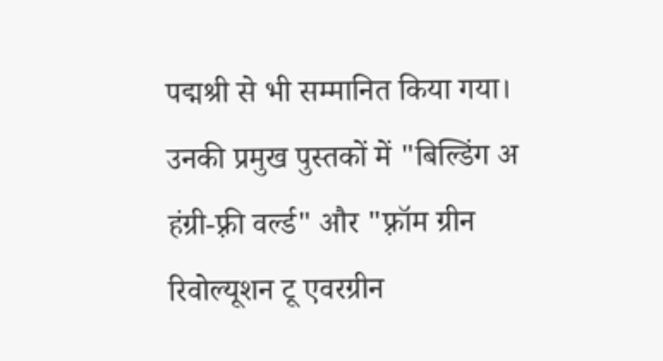पद्मश्री से भी सम्मानित किया गया। उनकी प्रमुख पुस्तकों में "बिल्डिंग अ हंग्री-फ़्री वर्ल्ड" और "फ़्रॉम ग्रीन रिवोल्यूशन टू एवरग्रीन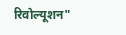रिवोल्यूशन"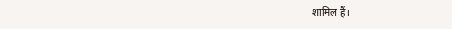शामिल हैं।